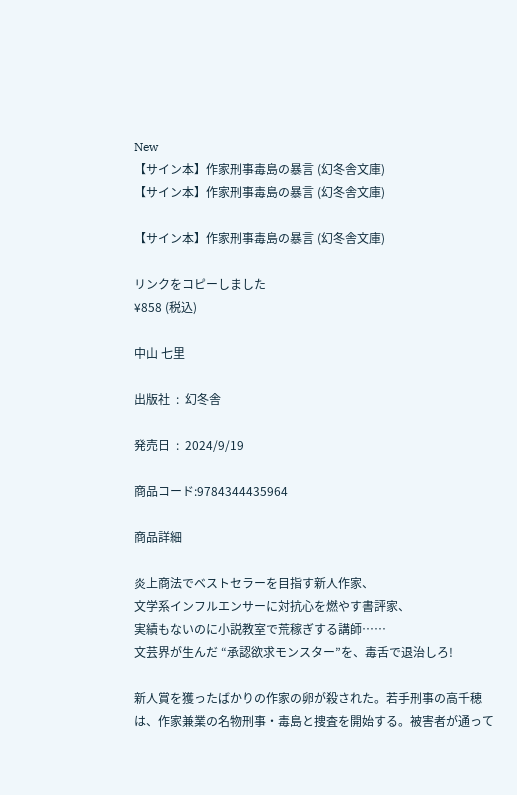New
【サイン本】作家刑事毒島の暴言 (幻冬舎文庫)
【サイン本】作家刑事毒島の暴言 (幻冬舎文庫)

【サイン本】作家刑事毒島の暴言 (幻冬舎文庫)

リンクをコピーしました
¥858 (税込)

中山 七里

出版社  :  幻冬舎

発売日  :  2024/9/19

商品コード:9784344435964

商品詳細

炎上商法でベストセラーを目指す新人作家、
文学系インフルエンサーに対抗心を燃やす書評家、
実績もないのに小説教室で荒稼ぎする講師……
文芸界が生んだ “承認欲求モンスター”を、毒舌で退治しろ!

新人賞を獲ったばかりの作家の卵が殺された。若手刑事の高千穂は、作家兼業の名物刑事・毒島と捜査を開始する。被害者が通って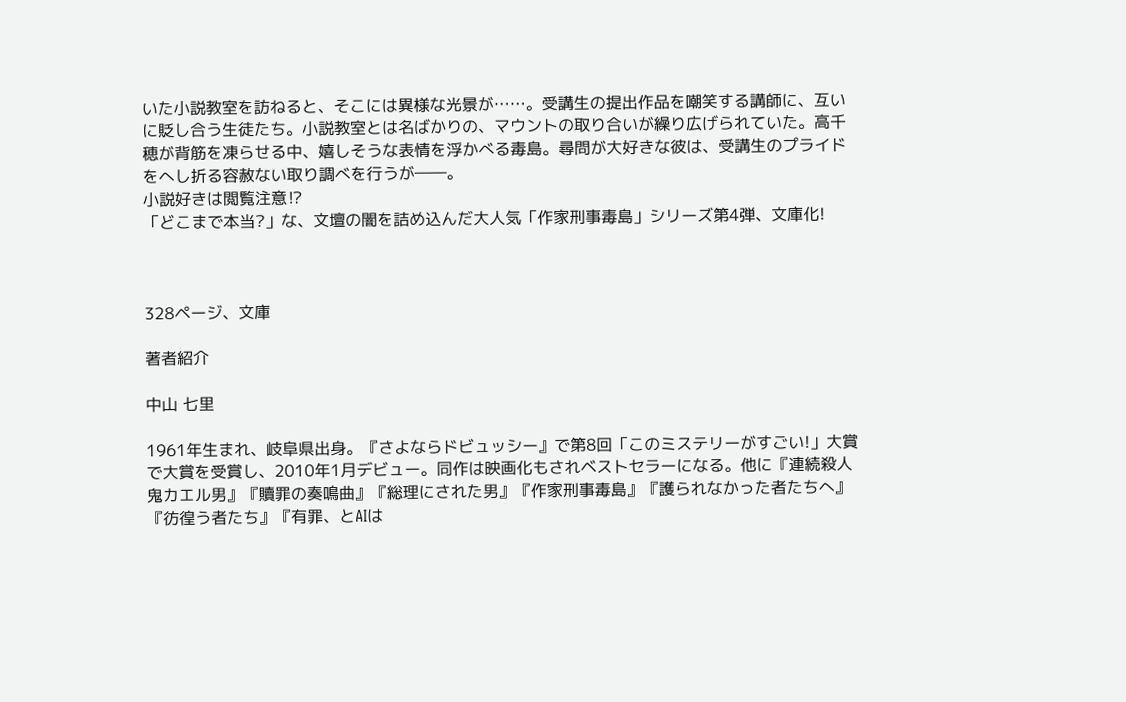いた小説教室を訪ねると、そこには異様な光景が……。受講生の提出作品を嘲笑する講師に、互いに貶し合う生徒たち。小説教室とは名ばかりの、マウントの取り合いが繰り広げられていた。高千穂が背筋を凍らせる中、嬉しそうな表情を浮かべる毒島。尋問が大好きな彼は、受講生のプライドをへし折る容赦ない取り調べを行うが――。
小説好きは閲覧注意⁉
「どこまで本当?」な、文壇の闇を詰め込んだ大人気「作家刑事毒島」シリーズ第4弾、文庫化!



328ページ、文庫

著者紹介

中山 七里

1961年生まれ、岐阜県出身。『さよならドビュッシー』で第8回「このミステリーがすごい!」大賞で大賞を受賞し、2010年1月デビュー。同作は映画化もされベストセラーになる。他に『連続殺人鬼カエル男』『贖罪の奏鳴曲』『総理にされた男』『作家刑事毒島』『護られなかった者たちへ』『彷徨う者たち』『有罪、とAIは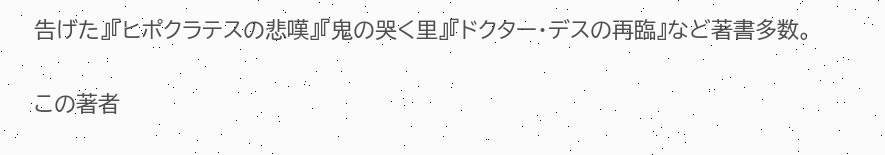告げた』『ヒポクラテスの悲嘆』『鬼の哭く里』『ドクター・デスの再臨』など著書多数。

この著者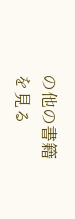の他の書籍を見る